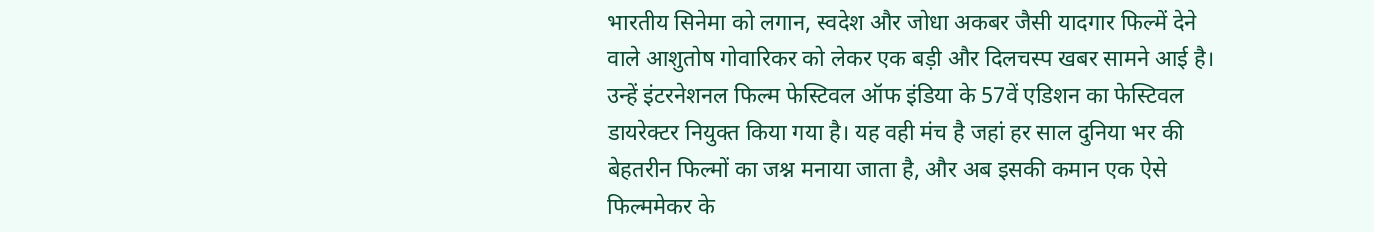भारतीय सिनेमा को लगान, स्वदेश और जोधा अकबर जैसी यादगार फिल्में देने वाले आशुतोष गोवारिकर को लेकर एक बड़ी और दिलचस्प खबर सामने आई है। उन्हें इंटरनेशनल फिल्म फेस्टिवल ऑफ इंडिया के 57वें एडिशन का फेस्टिवल डायरेक्टर नियुक्त किया गया है। यह वही मंच है जहां हर साल दुनिया भर की बेहतरीन फिल्मों का जश्न मनाया जाता है, और अब इसकी कमान एक ऐसे फिल्ममेकर के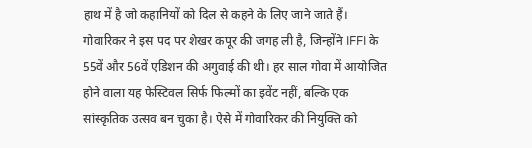हाथ में है जो कहानियों को दिल से कहने के लिए जाने जाते हैं।
गोवारिकर ने इस पद पर शेखर कपूर की जगह ली है, जिन्होंने IFFI के 55वें और 56वें एडिशन की अगुवाई की थी। हर साल गोवा में आयोजित होने वाला यह फेस्टिवल सिर्फ फिल्मों का इवेंट नहीं, बल्कि एक सांस्कृतिक उत्सव बन चुका है। ऐसे में गोवारिकर की नियुक्ति को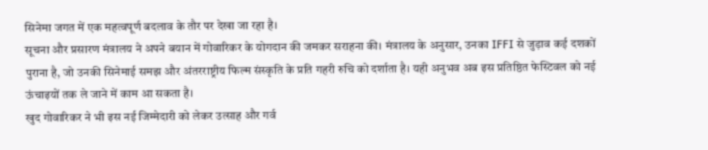सिनेमा जगत में एक महत्वपूर्ण बदलाव के तौर पर देखा जा रहा है।
सूचना और प्रसारण मंत्रालय ने अपने बयान में गोवारिकर के योगदान की जमकर सराहना की। मंत्रालय के अनुसार, उनका IFFI से जुड़ाव कई दशकों पुराना है, जो उनकी सिनेमाई समझ और अंतरराष्ट्रीय फिल्म संस्कृति के प्रति गहरी रुचि को दर्शाता है। यही अनुभव अब इस प्रतिष्ठित फेस्टिवल को नई ऊंचाइयों तक ले जाने में काम आ सकता है।
खुद गोवारिकर ने भी इस नई जिम्मेदारी को लेकर उत्साह और गर्व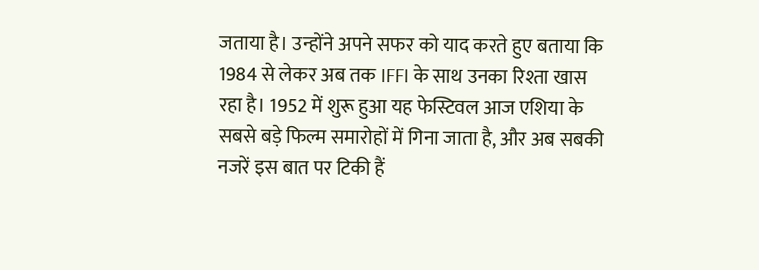जताया है। उन्होंने अपने सफर को याद करते हुए बताया कि 1984 से लेकर अब तक IFFI के साथ उनका रिश्ता खास रहा है। 1952 में शुरू हुआ यह फेस्टिवल आज एशिया के सबसे बड़े फिल्म समारोहों में गिना जाता है, और अब सबकी नजरें इस बात पर टिकी हैं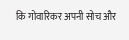कि गोवारिकर अपनी सोच और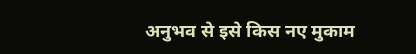अनुभव से इसे किस नए मुकाम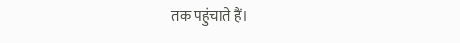तक पहुंचाते हैं।